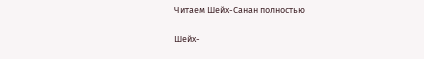Читаем Шейх-Санан полностью

Шейх-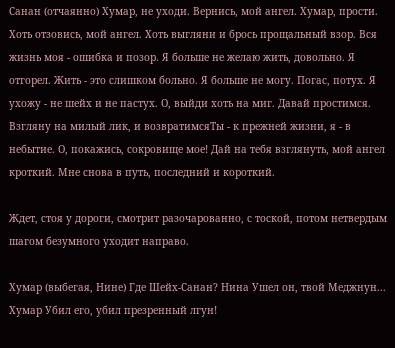Санан (отчаянно) Хумар, не уходи. Вернись, мой ангел. Хумар, прости. Хоть отзовись, мой ангел. Хоть выгляни и брось прощальный взор. Вся жизнь моя - ошибка и позор. Я больше не желаю жить, довольно. Я отгорел. Жить - это слишком больно. Я больше не могу. Погас, потух. Я ухожу - не шейх и не пастух. О, выйди хоть на миг. Давай простимся. Взгляну на милый лик, и возвратимсяТы - к прежней жизни, я - в небытие. О, покажись, сокровище мое! Дай на тебя взглянуть, мой ангел кроткий. Мне снова в путь, последний и короткий.

Ждет, стоя у дороги, смотрит разочарованно, с тоской, потом нетвердым шагом безумного уходит направо.

Хумар (выбегая, Нине) Где Шейх-Санан? Нина Ушел он, твой Меджнун... Хумар Убил его, убил презренный лгун!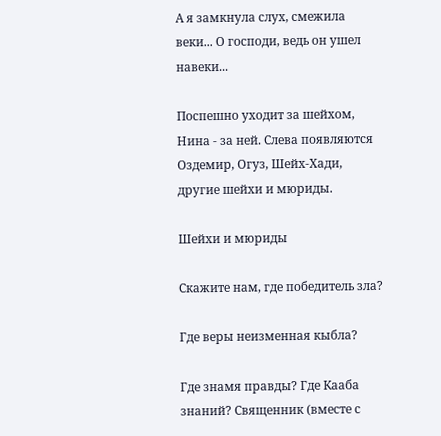А я замкнула слух, смежила веки... О господи, ведь он ушел навеки...

Поспешно уходит за шейхом, Нина - за ней. Слева появляются Оздемир, Огуз, Шейх-Хади, другие шейхи и мюриды.

Шейхи и мюриды

Скажите нам, где победитель зла?

Где веры неизменная кыбла?

Где знамя правды? Где Кааба знаний? Священник (вместе с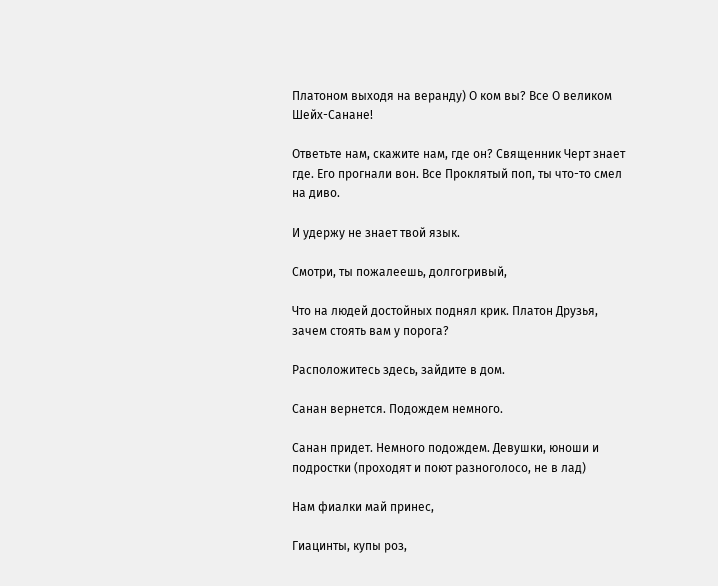Платоном выходя на веранду) О ком вы? Все О великом Шейх-Санане!

Ответьте нам, скажите нам, где он? Священник Черт знает где. Его прогнали вон. Все Проклятый поп, ты что-то смел на диво.

И удержу не знает твой язык.

Смотри, ты пожалеешь, долгогривый,

Что на людей достойных поднял крик. Платон Друзья, зачем стоять вам у порога?

Расположитесь здесь, зайдите в дом.

Санан вернется. Подождем немного.

Санан придет. Немного подождем. Девушки, юноши и подростки (проходят и поют разноголосо, не в лад)

Нам фиалки май принес,

Гиацинты, купы роз,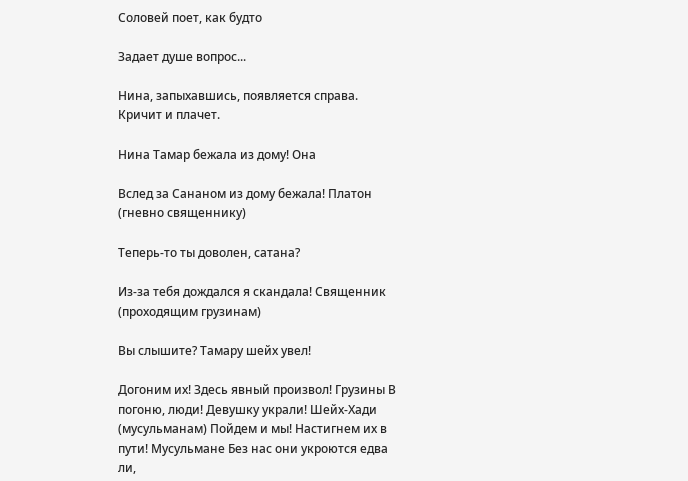Соловей поет, как будто

Задает душе вопрос...

Нина, запыхавшись, появляется справа. Кричит и плачет.

Нина Тамар бежала из дому! Она

Вслед за Сананом из дому бежала! Платон (гневно священнику)

Теперь-то ты доволен, сатана?

Из-за тебя дождался я скандала! Священник (проходящим грузинам)

Вы слышите? Тамару шейх увел!

Догоним их! Здесь явный произвол! Грузины В погоню, люди! Девушку украли! Шейх-Хади (мусульманам) Пойдем и мы! Настигнем их в пути! Мусульмане Без нас они укроются едва ли,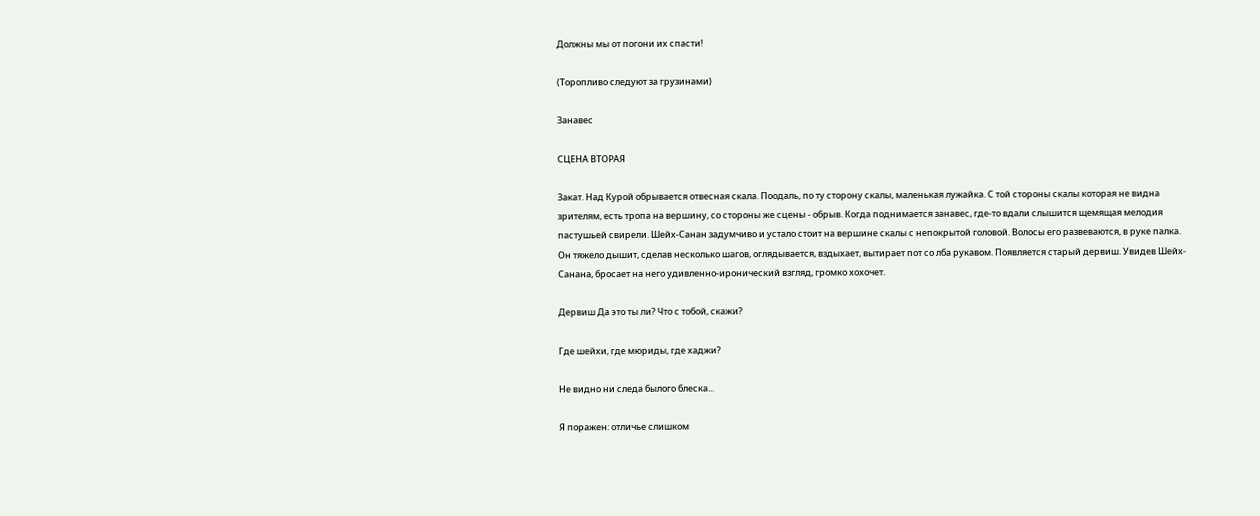Должны мы от погони их спасти!

(Торопливо следуют за грузинами)

Занавес

СЦЕНА ВТОРАЯ

Закат. Над Курой обрывается отвесная скала. Поодаль, по ту сторону скалы, маленькая лужайка. С той стороны скалы которая не видна зрителям, есть тропа на вершину, со стороны же сцены - обрыв. Когда поднимается занавес, где-то вдали слышится щемящая мелодия пастушьей свирели. Шейх-Санан задумчиво и устало стоит на вершине скалы с непокрытой головой. Волосы его развеваются, в руке палка. Он тяжело дышит, сделав несколько шагов, оглядывается, вздыхает, вытирает пот со лба рукавом. Появляется старый дервиш. Увидев Шейх-Санана, бросает на него удивленно-иронический взгляд, громко хохочет.

Дервиш Да это ты ли? Что с тобой, скажи?

Где шейхи, где мюриды, где хаджи?

Не видно ни следа былого блеска...

Я поражен: отличье слишком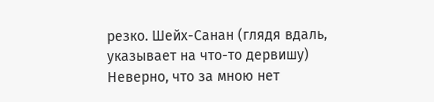резко. Шейх-Санан (глядя вдаль, указывает на что-то дервишу) Неверно, что за мною нет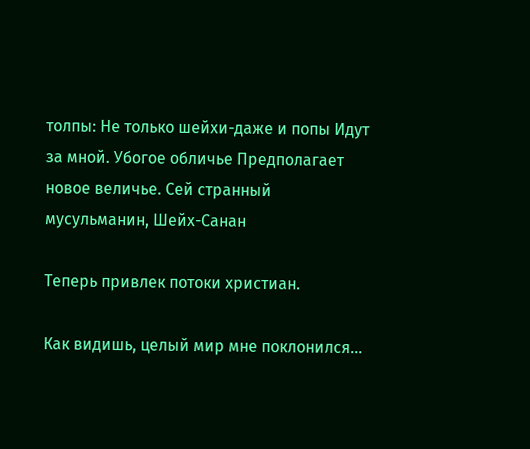толпы: Не только шейхи-даже и попы Идут за мной. Убогое обличье Предполагает новое величье. Сей странный мусульманин, Шейх-Санан

Теперь привлек потоки христиан.

Как видишь, целый мир мне поклонился...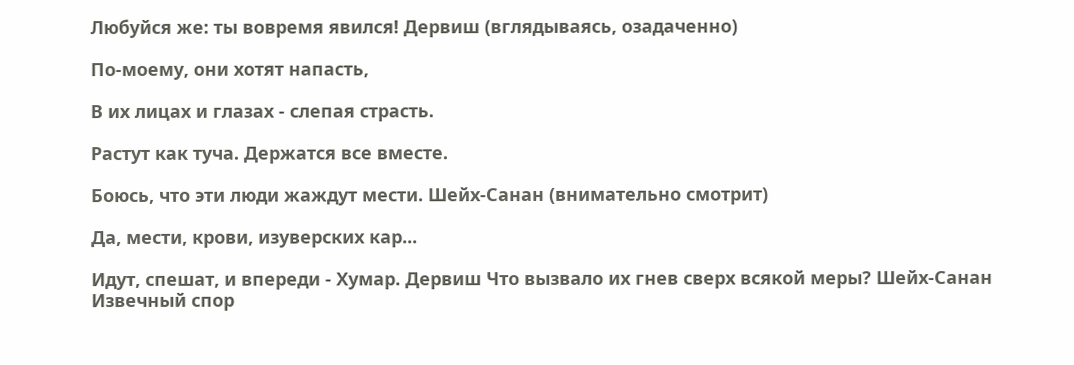Любуйся же: ты вовремя явился! Дервиш (вглядываясь, озадаченно)

По-моему, они хотят напасть,

В их лицах и глазах - слепая страсть.

Растут как туча. Держатся все вместе.

Боюсь, что эти люди жаждут мести. Шейх-Санан (внимательно смотрит)

Да, мести, крови, изуверских кар...

Идут, спешат, и впереди - Хумар. Дервиш Что вызвало их гнев сверх всякой меры? Шейх-Санан Извечный спор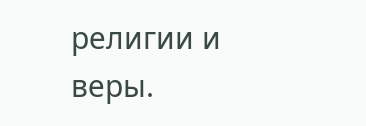религии и веры.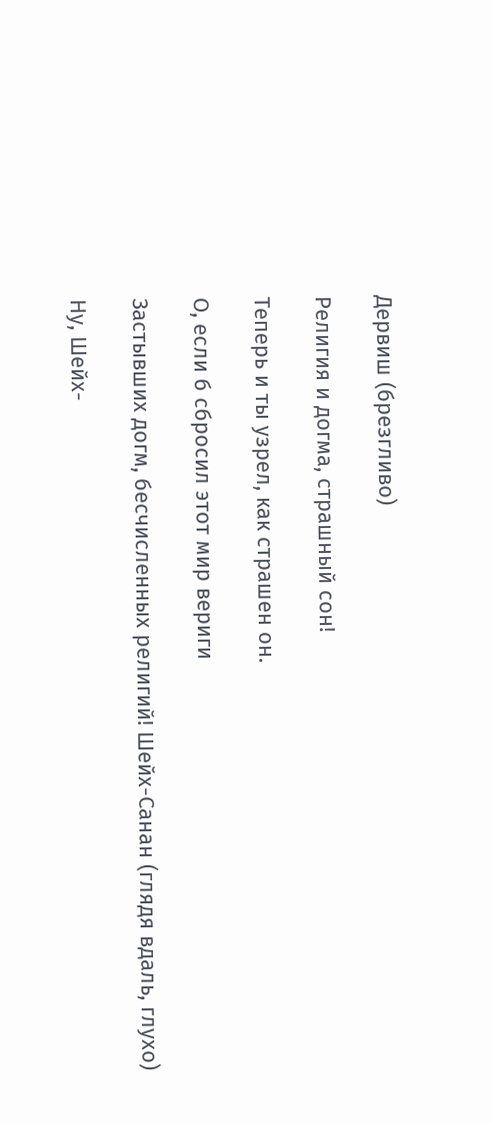Дервиш (брезгливо)

Религия и догма, страшный сон!

Теперь и ты узрел, как страшен он.

О, если б сбросил этот мир вериги

Застывших догм, бесчисленных религий! Шейх-Санан (глядя вдаль, глухо)

Ну, Шейх-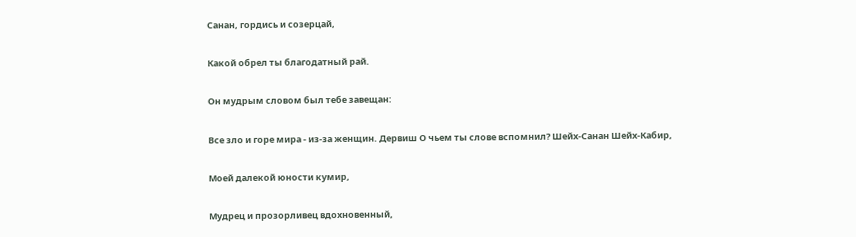Санан, гордись и созерцай,

Какой обрел ты благодатный рай.

Он мудрым словом был тебе завещан:

Все зло и горе мира - из-за женщин. Дервиш О чьем ты слове вспомнил? Шейх-Санан Шейх-Кабир,

Моей далекой юности кумир,

Мудрец и прозорливец вдохновенный,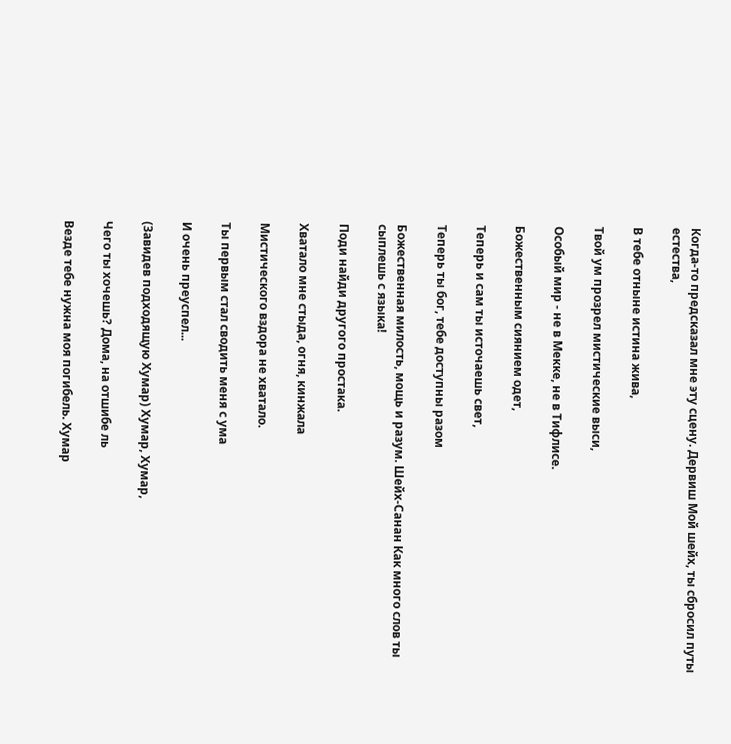Когда-то предсказал мне эту сцену. Дервиш Мой шейх, ты сбросил путы естества,

В тебе отныне истина жива,

Твой ум прозрел мистические выси,

Особый мир - не в Мекке, не в Тифлисе.

Божественным сиянием одет,

Теперь и сам ты источаешь свет,

Теперь ты бог, тебе доступны разом

Божественная милость, мощь и разум. Шейх-Санан Как много слов ты сыплешь с языка!

Поди найди другого простака.

Хватало мне стыда, огня, кинжала

Мистического вздора не хватало.

Ты первым стал сводить меня с ума

И очень преуспел...

(Завидев подходящую Хумар) Хумар, Хумар,

Чего ты хочешь? Дома, на отшибе ль

Везде тебе нужна моя погибель. Хумар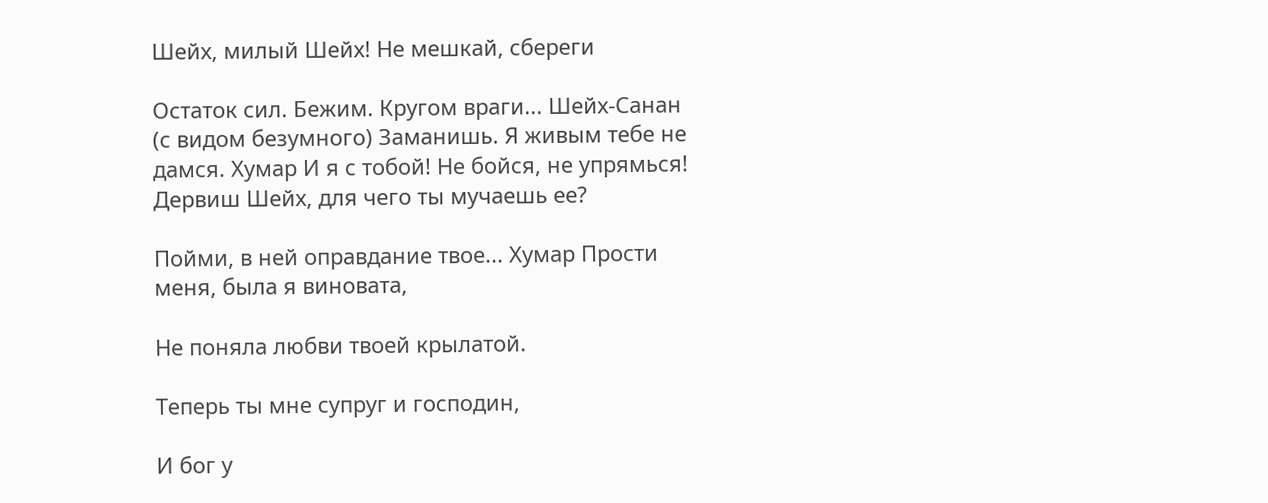Шейх, милый Шейх! Не мешкай, сбереги

Остаток сил. Бежим. Кругом враги... Шейх-Санан (с видом безумного) Заманишь. Я живым тебе не дамся. Хумар И я с тобой! Не бойся, не упрямься! Дервиш Шейх, для чего ты мучаешь ее?

Пойми, в ней оправдание твое... Хумар Прости меня, была я виновата,

Не поняла любви твоей крылатой.

Теперь ты мне супруг и господин,

И бог у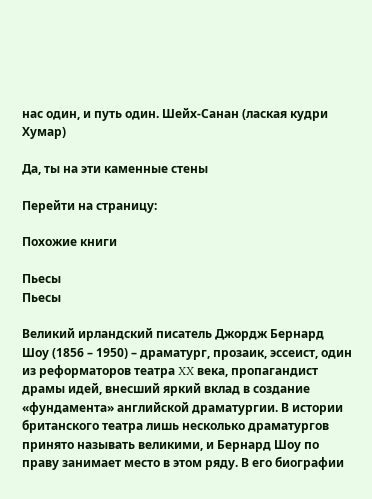нас один, и путь один. Шейх-Санан (лаская кудри Хумар)

Да, ты на эти каменные стены

Перейти на страницу:

Похожие книги

Пьесы
Пьесы

Великий ирландский писатель Джордж Бернард Шоу (1856 – 1950) – драматург, прозаик, эссеист, один из реформаторов театра XX века, пропагандист драмы идей, внесший яркий вклад в создание «фундамента» английской драматургии. В истории британского театра лишь несколько драматургов принято называть великими, и Бернард Шоу по праву занимает место в этом ряду. В его биографии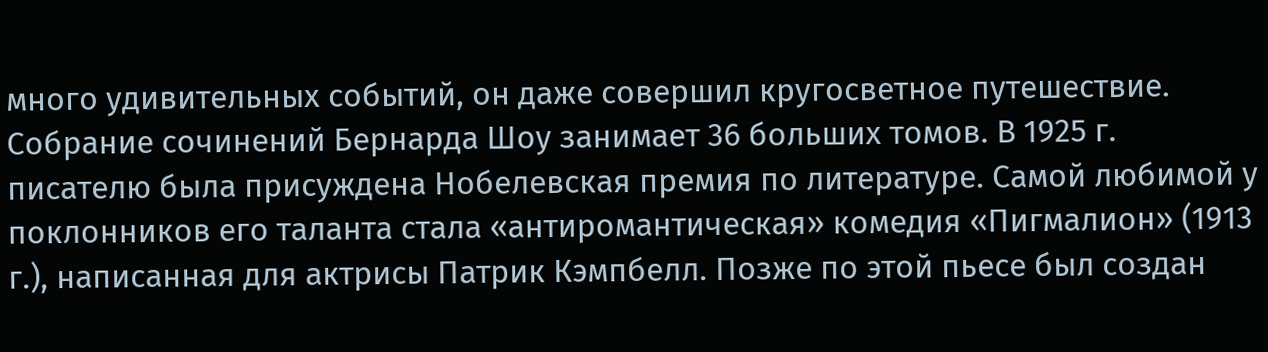много удивительных событий, он даже совершил кругосветное путешествие. Собрание сочинений Бернарда Шоу занимает 36 больших томов. В 1925 г. писателю была присуждена Нобелевская премия по литературе. Самой любимой у поклонников его таланта стала «антиромантическая» комедия «Пигмалион» (1913 г.), написанная для актрисы Патрик Кэмпбелл. Позже по этой пьесе был создан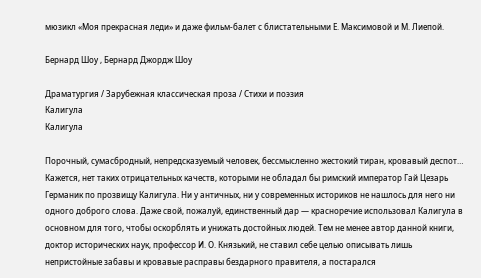мюзикл «Моя прекрасная леди» и даже фильм-балет с блистательными Е. Максимовой и М. Лиепой.

Бернард Шоу , Бернард Джордж Шоу

Драматургия / Зарубежная классическая проза / Стихи и поэзия
Калигула
Калигула

Порочный, сумасбродный, непредсказуемый человек, бессмысленно жестокий тиран, кровавый деспот… Кажется, нет таких отрицательных качеств, которыми не обладал бы римский император Гай Цезарь Германик по прозвищу Калигула. Ни у античных, ни у современных историков не нашлось для него ни одного доброго слова. Даже свой, пожалуй, единственный дар — красноречие использовал Калигула в основном для того, чтобы оскорблять и унижать достойных людей. Тем не менее автор данной книги, доктор исторических наук, профессор И. О. Князький, не ставил себе целью описывать лишь непристойные забавы и кровавые расправы бездарного правителя, а постарался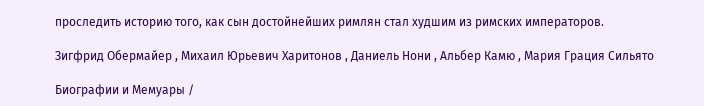проследить историю того, как сын достойнейших римлян стал худшим из римских императоров.

Зигфрид Обермайер , Михаил Юрьевич Харитонов , Даниель Нони , Альбер Камю , Мария Грация Сильято

Биографии и Мемуары /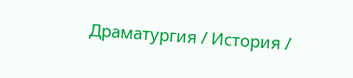Драматургия / История /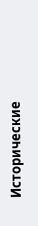Исторические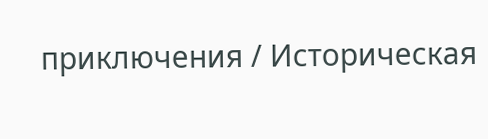приключения / Историческая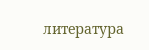литература